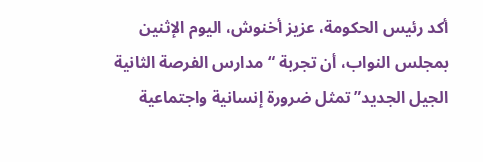أكد رئيس الحكومة، عزيز أخنوش، اليوم الإثنين بمجلس النواب، أن تجربة “مدارس الفرصة الثانية الجيل الجديد” تمثل ضرورة إنسانية واجتماعية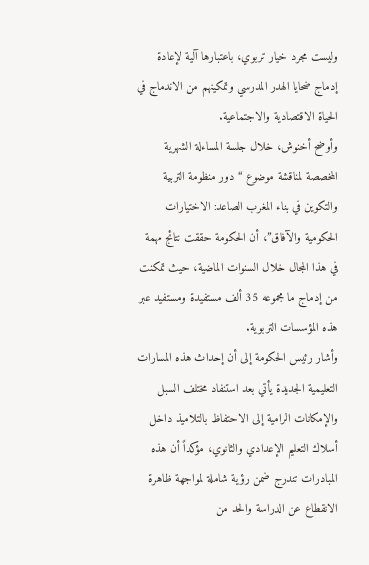وليست مجرد خيار تربوي، باعتبارها آلية لإعادة إدماج ضحايا الهدر المدرسي وتمكينهم من الاندماج في الحياة الاقتصادية والاجتماعية.
وأوضح أخنوش، خلال جلسة المساءلة الشهرية المخصصة لمناقشة موضوع “دور منظومة التربية والتكوين في بناء المغرب الصاعد: الاختيارات الحكومية والآفاق”، أن الحكومة حققت نتائج مهمة في هذا المجال خلال السنوات الماضية، حيث تمكنت من إدماج ما مجموعه 35 ألف مستفيدة ومستفيد عبر هذه المؤسسات التربوية.
وأشار رئيس الحكومة إلى أن إحداث هذه المسارات التعليمية الجديدة يأتي بعد استنفاد مختلف السبل والإمكانات الرامية إلى الاحتفاظ بالتلاميذ داخل أسلاك التعليم الإعدادي والثانوي، مؤكداً أن هذه المبادرات تندرج ضمن رؤية شاملة لمواجهة ظاهرة الانقطاع عن الدراسة والحد من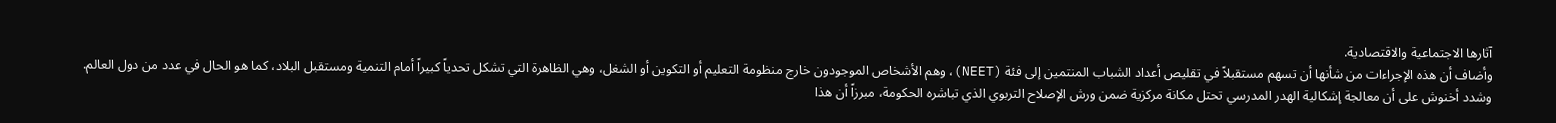آثارها الاجتماعية والاقتصادية.
وأضاف أن هذه الإجراءات من شأنها أن تسهم مستقبلاً في تقليص أعداد الشباب المنتمين إلى فئة (NEET)، وهم الأشخاص الموجودون خارج منظومة التعليم أو التكوين أو الشغل، وهي الظاهرة التي تشكل تحدياً كبيراً أمام التنمية ومستقبل البلاد، كما هو الحال في عدد من دول العالم.
وشدد أخنوش على أن معالجة إشكالية الهدر المدرسي تحتل مكانة مركزية ضمن ورش الإصلاح التربوي الذي تباشره الحكومة، مبرزاً أن هذا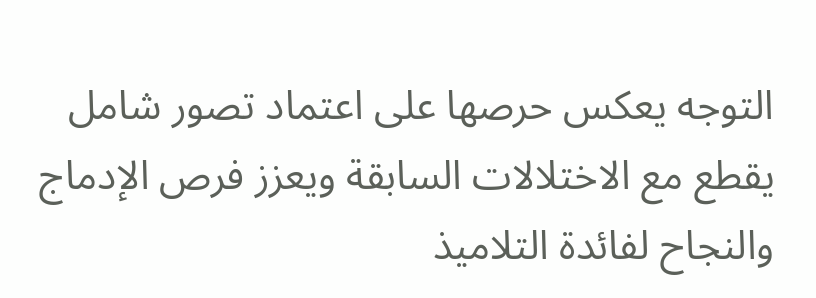التوجه يعكس حرصها على اعتماد تصور شامل يقطع مع الاختلالات السابقة ويعزز فرص الإدماج والنجاح لفائدة التلاميذ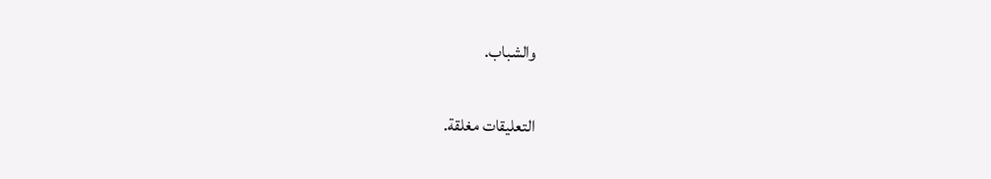والشباب.

التعليقات مغلقة.